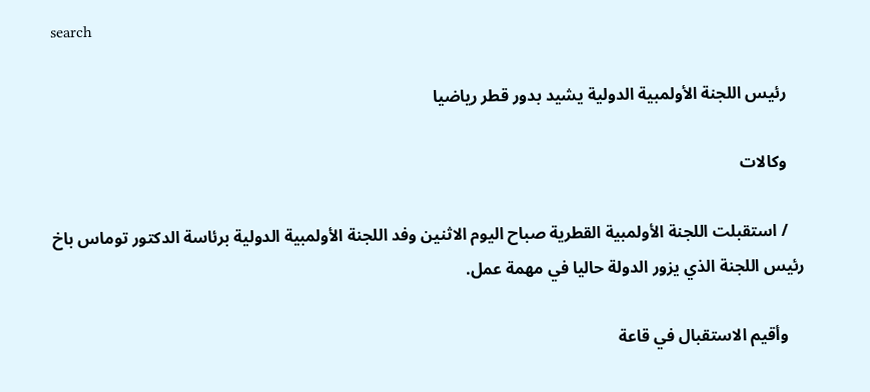search

    رئيس اللجنة الأولمبية الدولية يشيد بدور قطر رياضيا

    وكالات

    / استقبلت اللجنة الأولمبية القطرية صباح اليوم الاثنين وفد اللجنة الأولمبية الدولية برئاسة الدكتور توماس باخ رئيس اللجنة الذي يزور الدولة حاليا في مهمة عمل.

    وأقيم الاستقبال في قاعة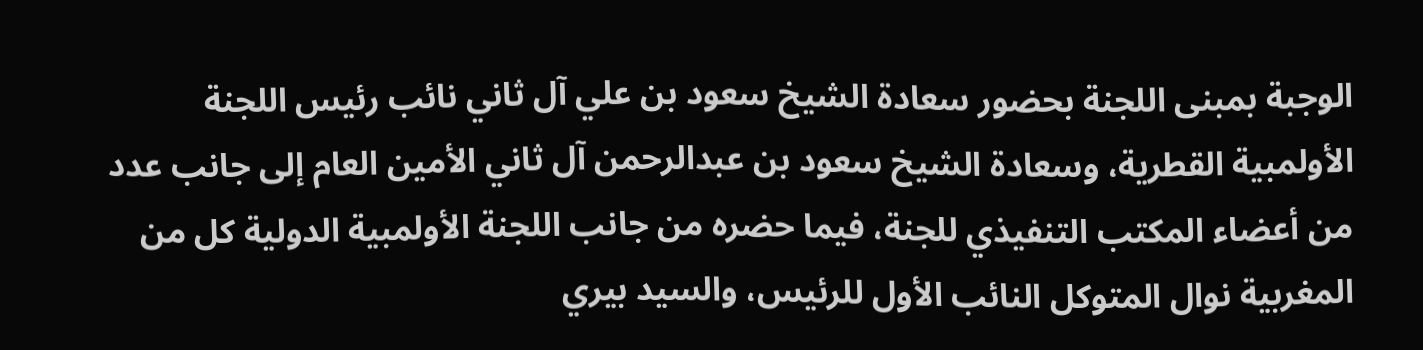الوجبة بمبنى اللجنة بحضور سعادة الشيخ سعود بن علي آل ثاني نائب رئيس اللجنة الأولمبية القطرية، وسعادة الشيخ سعود بن عبدالرحمن آل ثاني الأمين العام إلى جانب عدد من أعضاء المكتب التنفيذي للجنة، فيما حضره من جانب اللجنة الأولمبية الدولية كل من المغربية نوال المتوكل النائب الأول للرئيس، والسيد بيري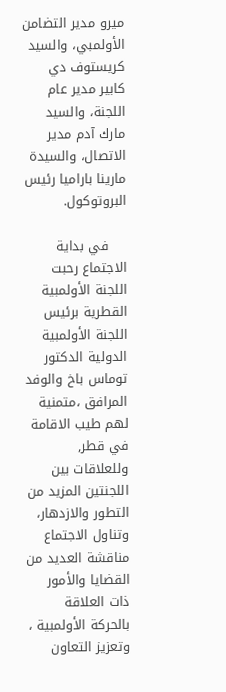ميرو مدير التضامن الأولمبي، والسيد كريستوف دي كابير مدير عام اللجنة، والسيد مارك آدم مدير الاتصال، والسيدة مارينا باراميا رئيس البروتوكول.

    في بداية الاجتماع رحبت اللجنة الأولمبية القطرية برئيس اللجنة الأولمبية الدولية الدكتور توماس باخ والوفد المرافق ،متمنية لهم طيب الاقامة في قطر, وللعلاقات بين اللجنتين المزيد من التطور والازدهار، وتناول الاجتماع مناقشة العديد من القضايا والأمور ذات العلاقة بالحركة الأولمبية ، وتعزيز التعاون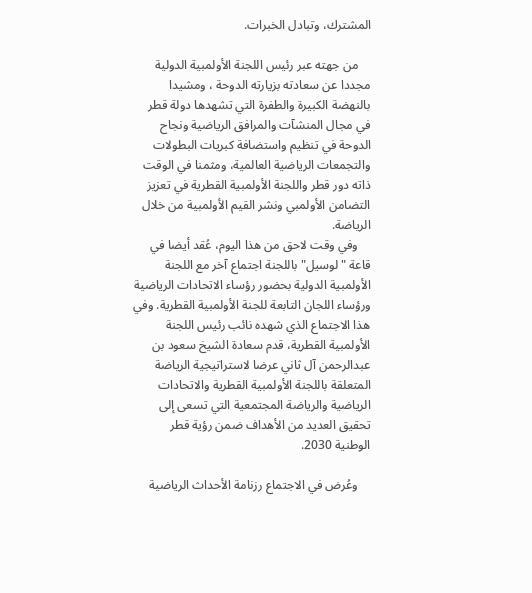المشترك، وتبادل الخبرات.

    من جهته عبر رئيس اللجنة الأولمبية الدولية مجددا عن سعادته بزيارته الدوحة ، ومشيدا بالنهضة الكبيرة والطفرة التي تشهدها دولة قطر في مجال المنشآت والمرافق الرياضية ونجاح الدوحة في تنظيم واستضافة كبريات البطولات والتجمعات الرياضية العالمية، ومثمنا في الوقت ذاته دور قطر واللجنة الأولمبية القطرية في تعزيز التضامن الأولمبي ونشر القيم الأولمبية من خلال الرياضة.
    وفي وقت لاحق من هذا اليوم، عُقد أيضا في قاعة "لوسيل" باللجنة اجتماع آخر مع اللجنة الأولمبية الدولية بحضور رؤساء الاتحادات الرياضية ورؤساء اللجان التابعة للجنة الأولمبية القطرية. وفي هذا الاجتماع الذي شهده نائب رئيس اللجنة الأولمبية القطرية، قدم سعادة الشيخ سعود بن عبدالرحمن آل ثاني عرضا لاستراتيجية الرياضة المتعلقة باللجنة الأولمبية القطرية والاتحادات الرياضية والرياضة المجتمعية التي تسعى إلى تحقيق العديد من الأهداف ضمن رؤية قطر الوطنية 2030.

    وعُرض في الاجتماع رزنامة الأحداث الرياضية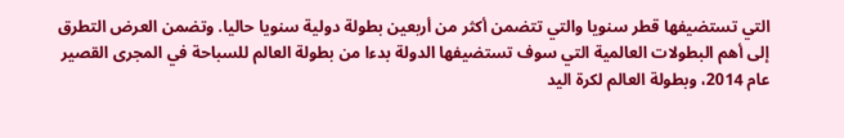التي تستضيفها قطر سنويا والتي تتضمن أكثر من أربعين بطولة دولية سنويا حاليا. وتضمن العرض التطرق إلى أهم البطولات العالمية التي سوف تستضيفها الدولة بدءا من بطولة العالم للسباحة في المجرى القصير عام 2014، وبطولة العالم لكرة اليد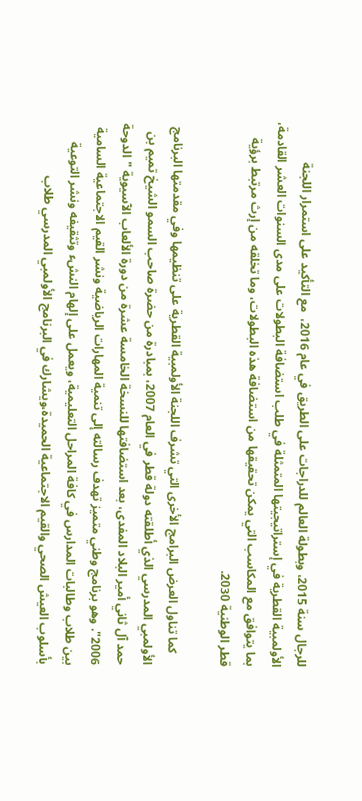للرجال سنة 2015، وبطولة العالم للدراجات على الطريق في عام 2016،  مع التأكيد على استمرار اللجنة الأولمبية القطرية في إستراتيجيتها المتمثلة في طلب استضافة البطولات على مدى السنوات العشر القادمة، بما يتوافق مع المكاسب التي يمكن تحقيقها من استضافة هذه البطولات، وما تخلقه من إرث مرتبط برؤية قطر الوطنية 2030.

    كما تناول العرض البرامج الأخرى التي تشرف اللجنة الأولمبية القطرية على تنظيمها وفي مقدمتها البرنامج الأولمبي المدرسي الذي أطلقته دولة قطر في العام 2007، بمبادرة من حضرة صاحب السمو الشيخ تميم بن حمد آل ثاني أمير البلاد المفدى، بعد استضافتها للنسخة الخامسة عشرة من دورة الألعاب الآسيوية "الدوحة 2006". وهو برنامج وطني متميز تهدف رسالته إلى تنمية المهارات الرياضية ونشر القيم الاجتماعية السامية بين طلاب وطالبات المدارس في كافة المراحل التعليمية، ويعمل على إلهام النشء وتثقيفه ونشر التوعية بأسلوب العيش الصحي والقيم الاجتماعية الحميدة،ويشارك في البرنامج الأولمبي المدرسي طلاب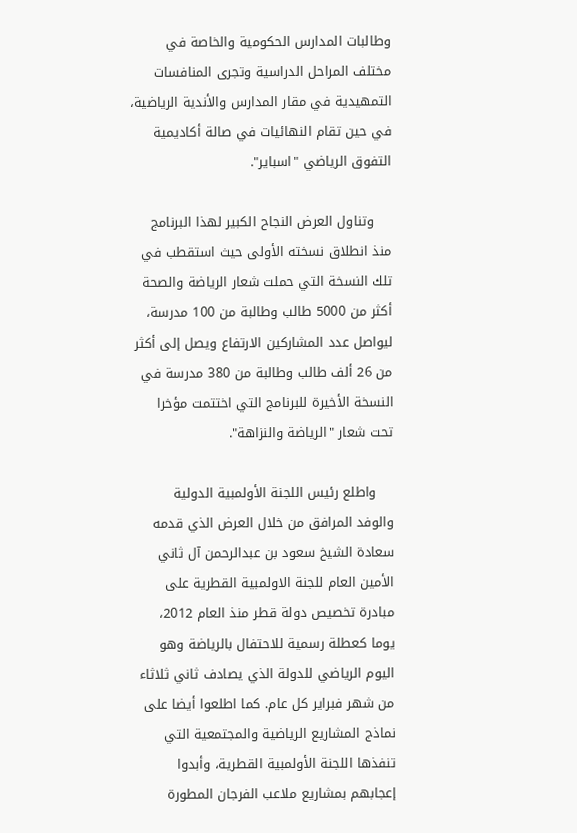وطالبات المدارس الحكومية والخاصة في مختلف المراحل الدراسية وتجرى المنافسات التمهيدية في مقار المدارس والأندية الرياضية، في حين تقام النهائيات في صالة أكاديمية التفوق الرياضي "اسباير".

    وتناول العرض النجاح الكبير لهذا البرنامج منذ انطلاق نسخته الأولى حيث استقطب في تلك النسخة التي حملت شعار الرياضة والصحة أكثر من 5000 طالب وطالبة من 100 مدرسة، ليواصل عدد المشاركين الارتفاع ويصل إلى أكثر من 26 ألف طالب وطالبة من 380 مدرسة في النسخة الأخيرة للبرنامج التي اختتمت مؤخرا تحت شعار "الرياضة والنزاهة".

    واطلع رئيس اللجنة الأولمبية الدولية والوفد المرافق من خلال العرض الذي قدمه سعادة الشيخ سعود بن عبدالرحمن آل ثاني الأمين العام للجنة الاولمبية القطرية على مبادرة تخصيص دولة قطر منذ العام 2012، يوما كعطلة رسمية للاحتفال بالرياضة وهو اليوم الرياضي للدولة الذي يصادف ثاني ثلاثاء من شهر فبراير كل عام. كما اطلعوا أيضا على نماذج المشاريع الرياضية والمجتمعية التي تنفذها اللجنة الأولمبية القطرية، وأبدوا إعجابهم بمشاريع ملاعب الفرجان المطورة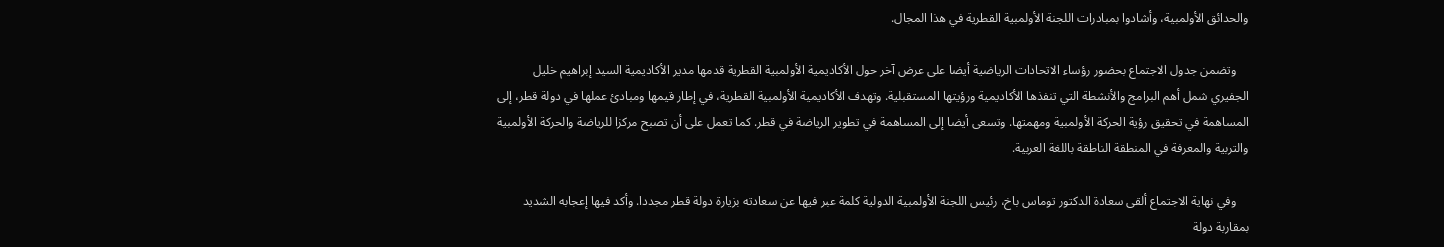والحدائق الأولمبية، وأشادوا بمبادرات اللجنة الأولمبية القطرية في هذا المجال.

    وتضمن جدول الاجتماع بحضور رؤساء الاتحادات الرياضية أيضا على عرض آخر حول الأكاديمية الأولمبية القطرية قدمها مدير الأكاديمية السيد إبراهيم خليل الجفيري شمل أهم البرامج والأنشطة التي تنفذها الأكاديمية ورؤيتها المستقبلية. وتهدف الأكاديمية الأولمبية القطرية، في إطار قيمها ومبادئ عملها في دولة قطر، إلى المساهمة في تحقيق رؤية الحركة الأولمبية ومهمتها. وتسعى أيضا إلى المساهمة في تطوير الرياضة في قطر. كما تعمل على أن تصبح مركزا للرياضة والحركة الأولمبية والتربية والمعرفة في المنطقة الناطقة باللغة العربية.

    وفي نهاية الاجتماع ألقى سعادة الدكتور توماس باخ، رئيس اللجنة الأولمبية الدولية كلمة عبر فيها عن سعادته بزيارة دولة قطر مجددا. وأكد فيها إعجابه الشديد بمقاربة دولة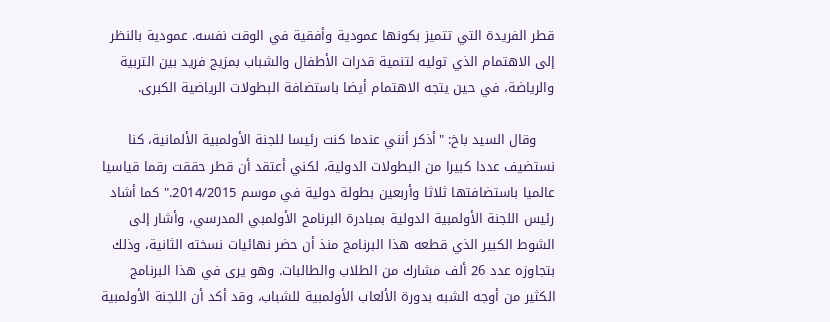قطر الفريدة التي تتميز بكونها عمودية وأفقية في الوقت نفسه. عمودية بالنظر إلى الاهتمام الذي توليه لتنمية قدرات الأطفال والشباب بمزيج فريد بين التربية والرياضة، في حين يتجه الاهتمام أيضا باستضافة البطولات الرياضية الكبرى.

    وقال السيد باخ: "أذكر أنني عندما كنت رئيسا للجنة الأولمبية الألمانية، كنا نستضيف عددا كبيرا من البطولات الدولية، لكني أعتقد أن قطر حققت رقما قياسيا عالميا باستضافتها ثلاثا وأربعين بطولة دولية في موسم 2014/2015." كما أشاد رئيس اللجنة الأولمبية الدولية بمبادرة البرنامج الأولمبي المدرسي، وأشار إلى الشوط الكبير الذي قطعه هذا البرنامج منذ أن حضر نهائيات نسخته الثانية، وذلك بتجاوزه عدد 26 ألف مشارك من الطلاب والطالبات. وهو يرى في هذا البرنامج الكثير من أوجه الشبه بدورة الألعاب الأولمبية للشباب، وقد أكد أن اللجنة الأولمبية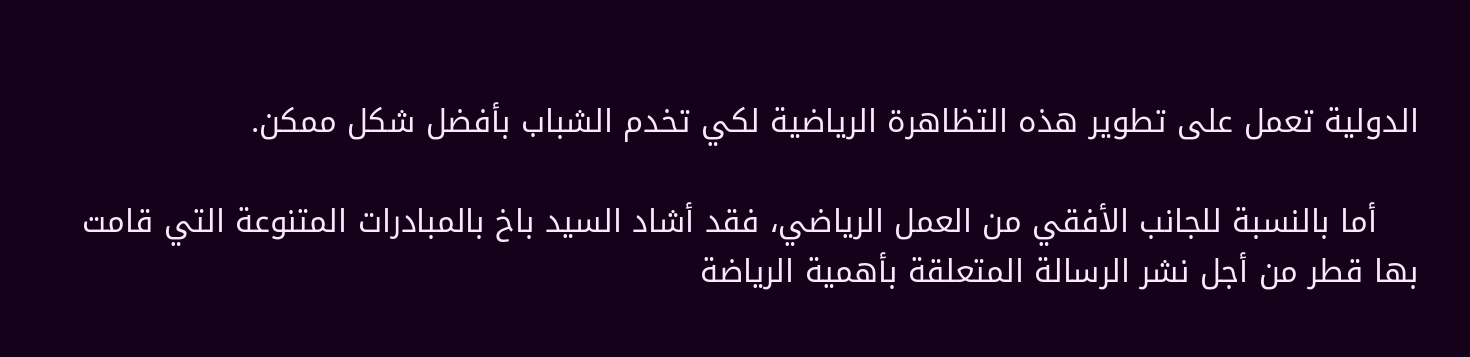الدولية تعمل على تطوير هذه التظاهرة الرياضية لكي تخدم الشباب بأفضل شكل ممكن.

    أما بالنسبة للجانب الأفقي من العمل الرياضي، فقد أشاد السيد باخ بالمبادرات المتنوعة التي قامت بها قطر من أجل نشر الرسالة المتعلقة بأهمية الرياضة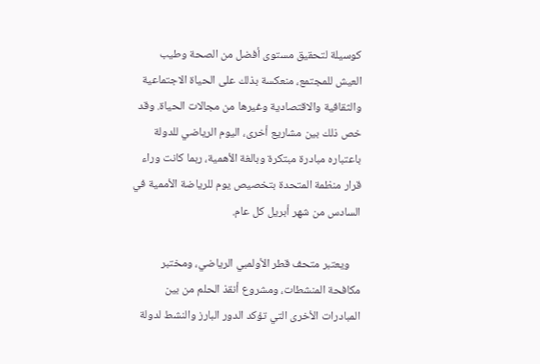كوسيلة لتحقيق مستوى أفضل من الصحة وطيب العيش للمجتمع، منعكسة بذلك على الحياة الاجتماعية والثقافية والاقتصادية وغيرها من مجالات الحياة. وقد خص ذلك بين مشاريع أخرى، اليوم الرياضي للدولة باعتباره مبادرة مبتكرة وبالغة الأهمية، ربما كانت وراء قرار منظمة المتحدة بتخصيص يوم للرياضة الأممية في السادس من شهر أبريل كل عام.

    ويعتبر متحف قطر الأولمبي الرياضي، ومختبر مكافحة المنشطات، ومشروع أنقذ الحلم من بين المبادرات الأخرى التي تؤكد الدور البارز والنشط لدولة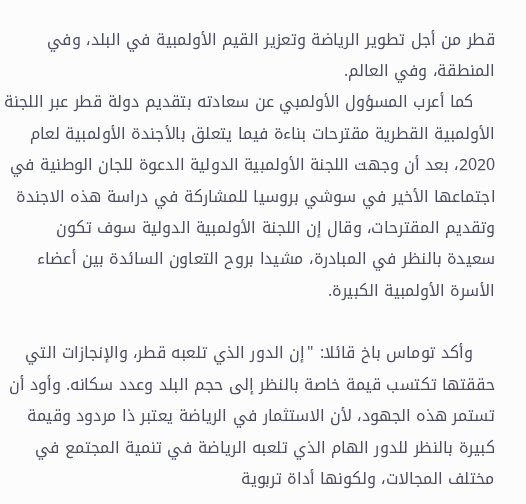قطر من أجل تطوير الرياضة وتعزير القيم الأولمبية في البلد، وفي المنطقة، وفي العالم.
    كما أعرب المسؤول الأولمبي عن سعادته بتقديم دولة قطر عبر اللجنة الأولمبية القطرية مقترحات بناءة فيما يتعلق بالأجندة الأولمبية لعام 2020، بعد أن وجهت اللجنة الأولمبية الدولية الدعوة للجان الوطنية في اجتماعها الأخير في سوشي بروسيا للمشاركة في دراسة هذه الاجندة وتقديم المقترحات، وقال إن اللجنة الأولمبية الدولية سوف تكون سعيدة بالنظر في المبادرة، مشيدا بروح التعاون السائدة بين أعضاء الأسرة الأولمبية الكبيرة.

    وأكد توماس باخ قائلا: "إن الدور الذي تلعبه قطر، والإنجازات التي حققتها تكتسب قيمة خاصة بالنظر إلى حجم البلد وعدد سكانه. وأود أن تستمر هذه الجهود، لأن الاستثمار في الرياضة يعتبر ذا مردود وقيمة كبيرة بالنظر للدور الهام الذي تلعبه الرياضة في تنمية المجتمع في مختلف المجالات، ولكونها أداة تربوية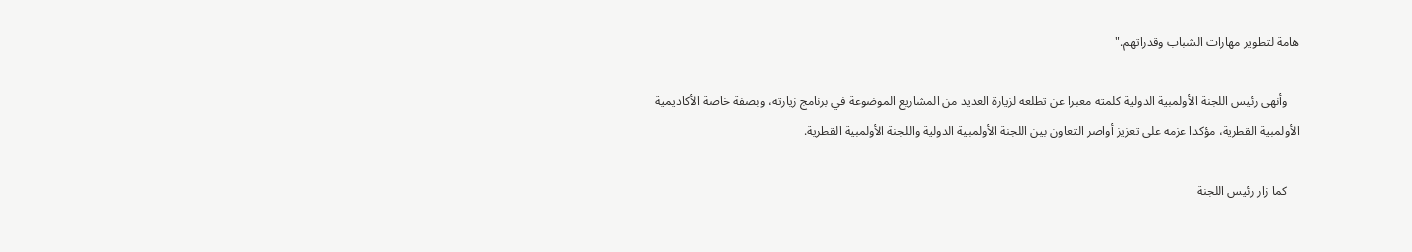هامة لتطوير مهارات الشباب وقدراتهم."

    وأنهى رئيس اللجنة الأولمبية الدولية كلمته معبرا عن تطلعه لزيارة العديد من المشاريع الموضوعة في برنامج زيارته، وبصفة خاصة الأكاديمية الأولمبية القطرية، مؤكدا عزمه على تعزيز أواصر التعاون بين اللجنة الأولمبية الدولية واللجنة الأولمبية القطرية.

    كما زار رئيس اللجنة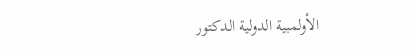الأولمبية الدولية الدكتور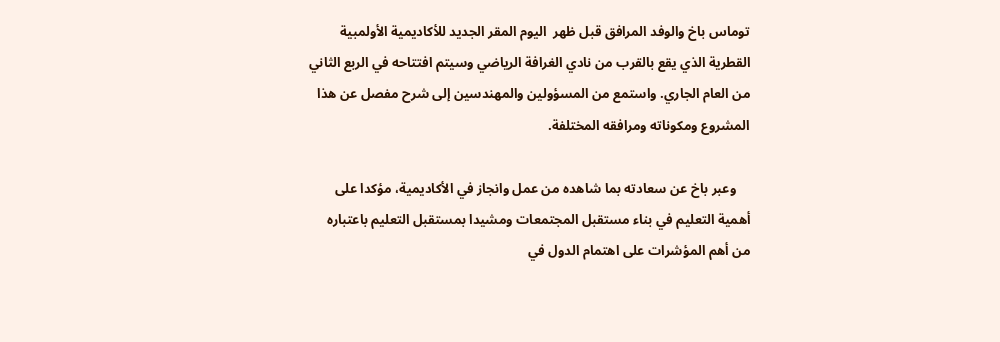توماس باخ والوفد المرافق قبل ظهر  اليوم المقر الجديد للأكاديمية الأولمبية القطرية الذي يقع بالقرب من نادي الغرافة الرياضي وسيتم افتتاحه في الربع الثاني من العام الجاري. واستمع من المسؤولين والمهندسين إلى شرح مفصل عن هذا المشروع ومكوناته ومرافقه المختلفة.

    وعبر باخ عن سعادته بما شاهده من عمل وانجاز في الأكاديمية، مؤكدا على أهمية التعليم في بناء مستقبل المجتمعات ومشيدا بمستقبل التعليم باعتباره من أهم المؤشرات على اهتمام الدول في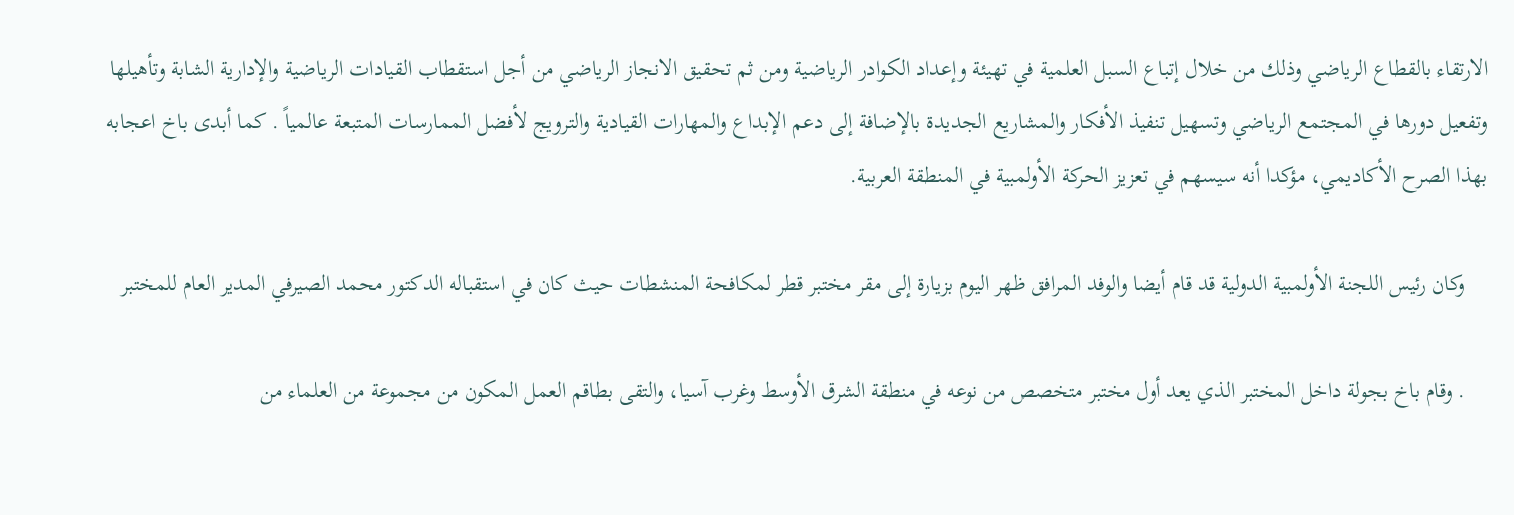الارتقاء بالقطاع الرياضي وذلك من خلال إتباع السبل العلمية في تهيئة وإعداد الكوادر الرياضية ومن ثم تحقيق الانجاز الرياضي من أجل استقطاب القيادات الرياضية والإدارية الشابة وتأهيلها وتفعيل دورها في المجتمع الرياضي وتسهيل تنفيذ الأفكار والمشاريع الجديدة بالإضافة إلى دعم الإبداع والمهارات القيادية والترويج لأفضل الممارسات المتبعة عالمياً . كما أبدى باخ اعجابه بهذا الصرح الأكاديمي، مؤكدا أنه سيسهم في تعزيز الحركة الأولمبية في المنطقة العربية.

    وكان رئيس اللجنة الأولمبية الدولية قد قام أيضا والوفد المرافق ظهر اليوم بزيارة إلى مقر مختبر قطر لمكافحة المنشطات حيث كان في استقباله الدكتور محمد الصيرفي المدير العام للمختبر

    . وقام باخ بجولة داخل المختبر الذي يعد أول مختبر متخصص من نوعه في منطقة الشرق الأوسط وغرب آسيا، والتقى بطاقم العمل المكون من مجموعة من العلماء من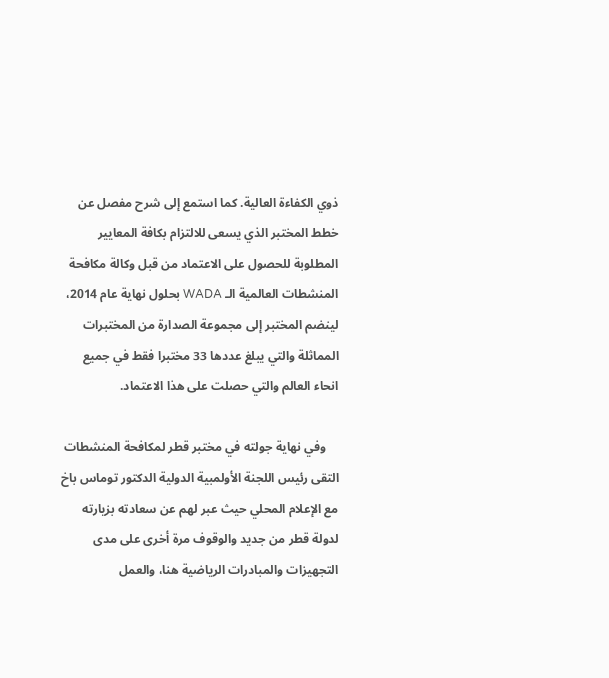ذوي الكفاءة العالية. كما استمع إلى شرح مفصل عن خطط المختبر الذي يسعى للالتزام بكافة المعايير المطلوبة للحصول على الاعتماد من قبل وكالة مكافحة المنشطات العالمية الـ WADA بحلول نهاية عام 2014، لينضم المختبر إلى مجموعة الصدارة من المختبرات المماثلة والتي يبلغ عددها 33 مختبرا فقط في جميع انحاء العالم والتي حصلت على هذا الاعتماد.

    وفي نهاية جولته في مختبر قطر لمكافحة المنشطات التقى رئيس اللجنة الأولمبية الدولية الدكتور توماس باخ مع الإعلام المحلي حيث عبر لهم عن سعادته بزيارته لدولة قطر من جديد والوقوف مرة أخرى على مدى التجهيزات والمبادرات الرياضية هنا، والعمل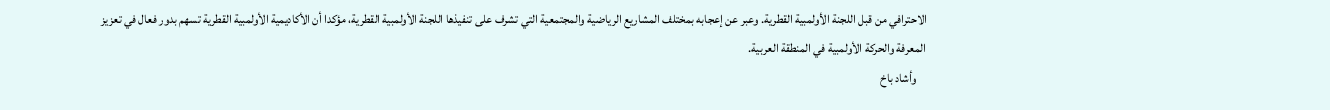الاحترافي من قبل اللجنة الأولمبية القطرية. وعبر عن إعجابه بمختلف المشاريع الرياضية والمجتمعية التي تشرف على تنفيذها اللجنة الأولمبية القطرية، مؤكدا أن الأكاديمية الأولمبية القطرية تسهم بدور فعال في تعزيز المعرفة والحركة الأولمبية في المنطقة العربية.
    وأشاد باخ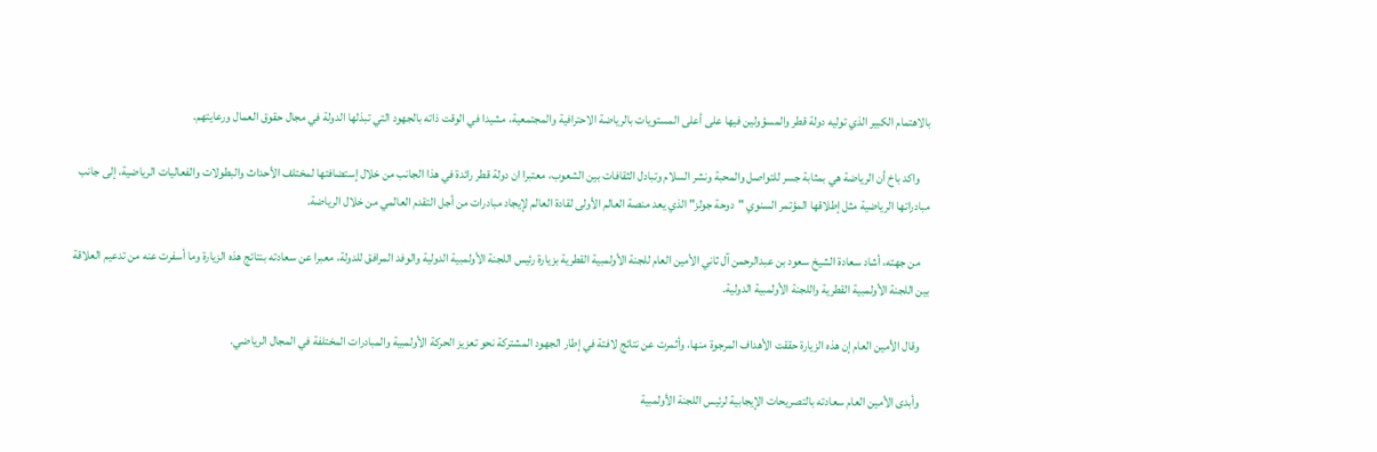بالاهتمام الكبير الذي توليه دولة قطر والمسؤولين فيها على أعلى المستويات بالرياضة الاحترافية والمجتمعية، مشيدا في الوقت ذاته بالجهود التي تبذلها الدولة في مجال حقوق العمال ورعايتهم.

    واكد باخ أن الرياضة هي بمثابة جسر للتواصل والمحبة ونشر السلام وتبادل الثقافات بين الشعوب، معتبرا ان دولة قطر رائدة في هذا الجانب من خلال إستضافتها لمختلف الأحداث والبطولات والفعاليات الرياضية، إلى جانب مبادراتها الرياضية مثل إطلاقها المؤتمر السنوي "دوحة جولز" الذي يعد منصة العالم الأولى لقادة العالم لإيجاد مبادرات من أجل التقدم العالمي من خلال الرياضة.

    من جهته، أشاد سعادة الشيخ سعود بن عبدالرحمن آل ثاني الأمين العام للجنة الأولمبية القطرية بزيارة رئيس اللجنة الأولمبية الدولية والوفد المرافق للدولة، معبرا عن سعادته بنتائج هذه الزيارة وما أسفرت عنه من تدعيم العلاقة بين اللجنة الأولمبية القطرية واللجنة الأولمبية الدولية.

    وقال الأمين العام إن هذه الزيارة حققت الأهداف المرجوة منها، وأثمرت عن نتائج لافتة في إطار الجهود المشتركة نحو تعزيز الحركة الأولمبية والمبادرات المختلفة في المجال الرياضي.

    وأبدى الأمين العام سعادته بالتصريحات الإيجابية لرئيس اللجنة الأولمبية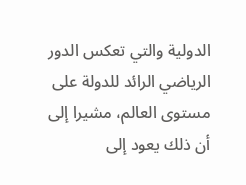الدولية والتي تعكس الدور الرياضي الرائد للدولة على مستوى العالم، مشيرا إلى أن ذلك يعود إلى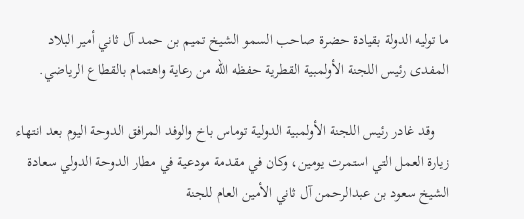ما توليه الدولة بقيادة حضرة صاحب السمو الشيخ تميم بن حمد آل ثاني أمير البلاد المفدى رئيس اللجنة الأولمبية القطرية حفظه الله من رعاية واهتمام بالقطاع الرياضي.

    وقد غادر رئيس اللجنة الأولمبية الدولية توماس باخ والوفد المرافق الدوحة اليوم بعد انتهاء زيارة العمل التي استمرت يومين، وكان في مقدمة مودعية في مطار الدوحة الدولي سعادة الشيخ سعود بن عبدالرحمن آل ثاني الأمين العام للجنة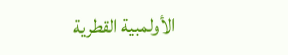الأولمبية القطرية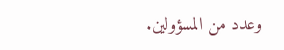وعدد من المسؤولين.